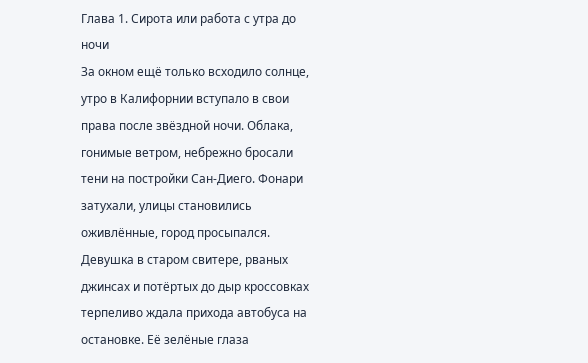Глава 1. Сирота или работа с утра до ночи
За окном ещё только всходило солнце, утро в Калифорнии вступало в свои права после звёздной ночи. Облака, гонимые ветром, небрежно бросали тени на постройки Сан-Диего. Фонари затухали, улицы становились оживлённые, город просыпался.
Девушка в старом свитере, рваных джинсах и потёртых до дыр кроссовках терпеливо ждала прихода автобуса на остановке. Её зелёные глаза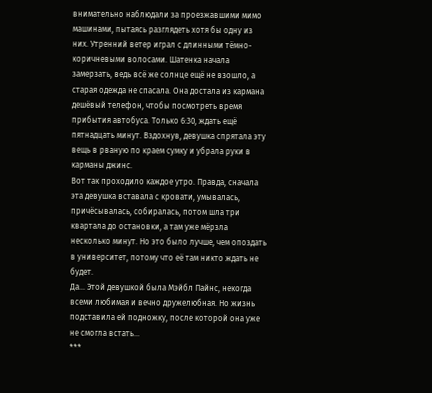внимательно наблюдали за проезжавшими мимо машинами, пытаясь разглядеть хотя бы одну из них. Утренний ветер играл с длинными тёмно-коричневыми волосами. Шатенка начала замерзать, ведь всё же солнце ещё не взошло, а старая одежда не спасала. Она достала из кармана дешёвый телефон, чтобы посмотреть время прибытия автобуса. Только 6:30, ждать ещё пятнадцать минут. Вздохнув, девушка спрятала эту вещь в рваную по краем сумку и убрала руки в карманы джинс.
Вот так проходило каждое утро. Правда, сначала эта девушка вставала с кровати, умывалась, причёсывалась, собиралась, потом шла три квартала до остановки, а там уже мёрзла несколько минут. Но это было лучше, чем опоздать в университет, потому что её там никто ждать не будет.
Да... Этой девушкой была Мэйбл Пайнс, некогда всеми любимая и вечно дружелюбная. Но жизнь подставила ей подножку, после которой она уже не смогла встать...
***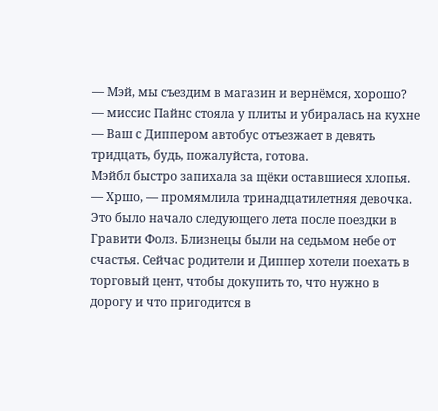— Мэй, мы съездим в магазин и вернёмся, хорошо? — миссис Пайнс стояла у плиты и убиралась на кухне — Ваш с Диппером автобус отъезжает в девять тридцать, будь, пожалуйста, готова.
Мэйбл быстро запихала за щёки оставшиеся хлопья.
— Хршо, — промямлила тринадцатилетняя девочка.
Это было начало следующего лета после поездки в Гравити Фолз. Близнецы были на седьмом небе от счастья. Сейчас родители и Диппер хотели поехать в торговый цент, чтобы докупить то, что нужно в дорогу и что пригодится в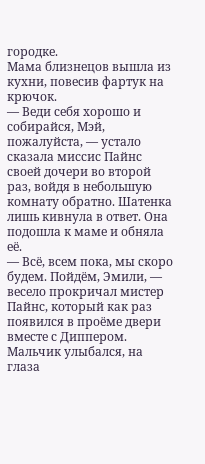городке.
Мама близнецов вышла из кухни, повесив фартук на крючок.
— Веди себя хорошо и собирайся, Мэй, пожалуйста, — устало сказала миссис Пайнс своей дочери во второй раз, войдя в небольшую комнату обратно. Шатенка лишь кивнула в ответ. Она подошла к маме и обняла её.
— Всё, всем пока, мы скоро будем. Пойдём, Эмили, — весело прокричал мистер Пайнс, который как раз появился в проёме двери вместе с Диппером. Мальчик улыбался, на глаза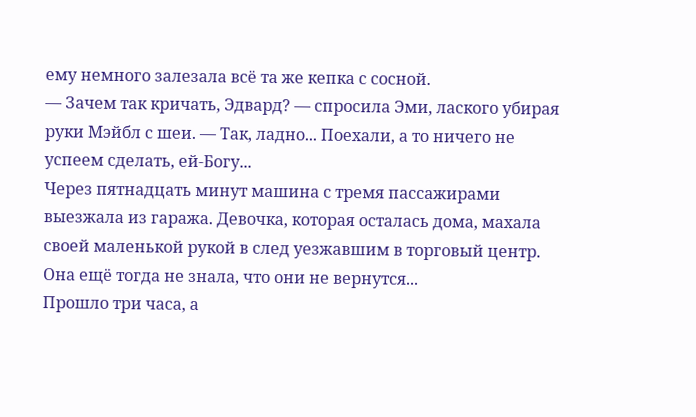ему немного залезала всё та же кепка с сосной.
— Зачем так кричать, Эдвард? — спросила Эми, лаского убирая руки Мэйбл с шеи. — Так, ладно... Поехали, а то ничего не успеем сделать, ей-Богу...
Через пятнадцать минут машина с тремя пассажирами выезжала из гаража. Девочка, которая осталась дома, махала своей маленькой рукой в след уезжавшим в торговый центр. Она ещё тогда не знала, что они не вернутся...
Прошло три часа, а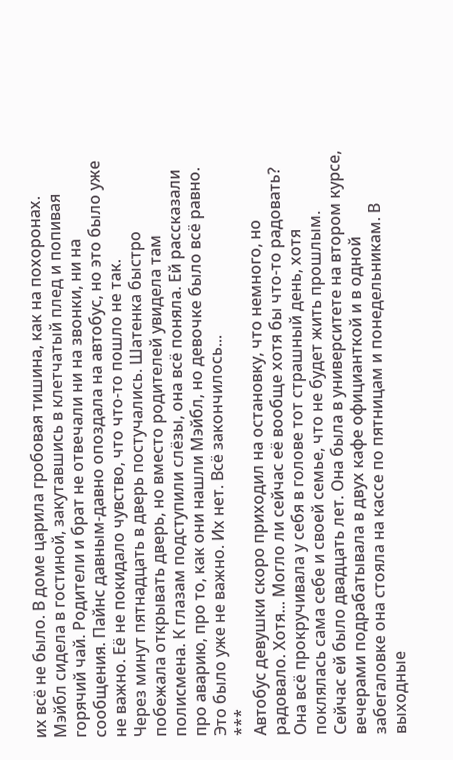их всё не было. В доме царила гробовая тишина, как на похоронах.
Мэйбл сидела в гостиной, закутавшись в клетчатый плед и попивая горячий чай. Родители и брат не отвечали ни на звонки, ни на сообщения. Пайнс давным-давно опоздала на автобус, но это было уже не важно. Её не покидало чувство, что что-то пошло не так.
Через минут пятнадцать в дверь постучались. Шатенка быстро побежала открывать дверь, но вместо родителей увидела там полисмена. К глазам подступили слёзы, она всё поняла. Ей рассказали про аварию, про то, как они нашли Мэйбл, но девочке было всё равно. Это было уже не важно. Их нет. Всё закончилось...
***
Автобус девушки скоро приходил на остановку, что немного, но радовало. Хотя... Могло ли сейчас её вообще хотя бы что-то радовать? Она всё прокручивала у себя в голове тот страшный день, хотя поклялась сама себе и своей семье, что не будет жить прошлым.
Сейчас ей было двадцать лет. Она была в университете на втором курсе, вечерами подрабатывала в двух кафе официанткой и в одной забегаловке она стояла на кассе по пятницам и понедельникам. В выходные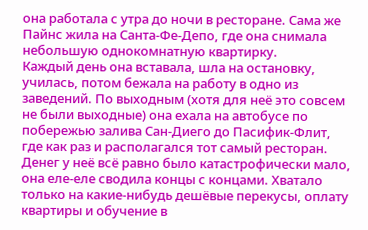она работала с утра до ночи в ресторане. Сама же Пайнс жила на Санта-Фе-Депо, где она снимала небольшую однокомнатную квартирку.
Каждый день она вставала, шла на остановку, училась, потом бежала на работу в одно из заведений. По выходным (хотя для неё это совсем не были выходные) она ехала на автобусе по побережью залива Сан-Диего до Пасифик-Флит, где как раз и располагался тот самый ресторан. Денег у неё всё равно было катастрофически мало, она еле-еле сводила концы с концами. Хватало только на какие-нибудь дешёвые перекусы, оплату квартиры и обучение в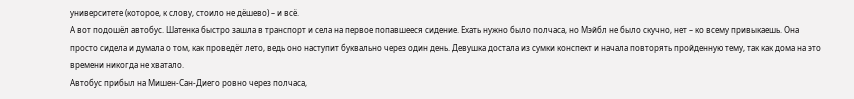университете (которое, к слову, стоило не дёшево) – и всё.
А вот подошёл автобус. Шатенка быстро зашла в транспорт и села на первое попавшееся сидение. Ехать нужно было полчаса, но Мэйбл не было скучно, нет – ко всему привыкаешь. Она просто сидела и думала о том, как проведёт лето, ведь оно наступит буквально через один день. Девушка достала из сумки конспект и начала повторять пройденную тему, так как дома на это времени никогда не хватало.
Автобус прибыл на Мишен-Сан-Диего ровно через полчаса,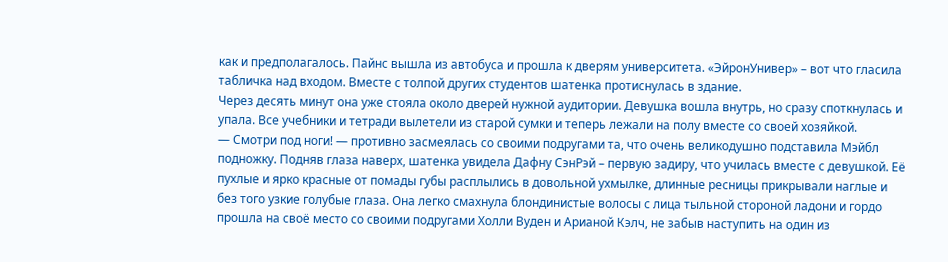как и предполагалось. Пайнс вышла из автобуса и прошла к дверям университета. «ЭйронУнивер» – вот что гласила табличка над входом. Вместе с толпой других студентов шатенка протиснулась в здание.
Через десять минут она уже стояла около дверей нужной аудитории. Девушка вошла внутрь, но сразу споткнулась и упала. Все учебники и тетради вылетели из старой сумки и теперь лежали на полу вместе со своей хозяйкой.
— Смотри под ноги! — противно засмеялась со своими подругами та, что очень великодушно подставила Мэйбл подножку. Подняв глаза наверх, шатенка увидела Дафну СэнРэй – первую задиру, что училась вместе с девушкой. Её пухлые и ярко красные от помады губы расплылись в довольной ухмылке, длинные ресницы прикрывали наглые и без того узкие голубые глаза. Она легко смахнула блондинистые волосы с лица тыльной стороной ладони и гордо прошла на своё место со своими подругами Холли Вуден и Арианой Кэлч, не забыв наступить на один из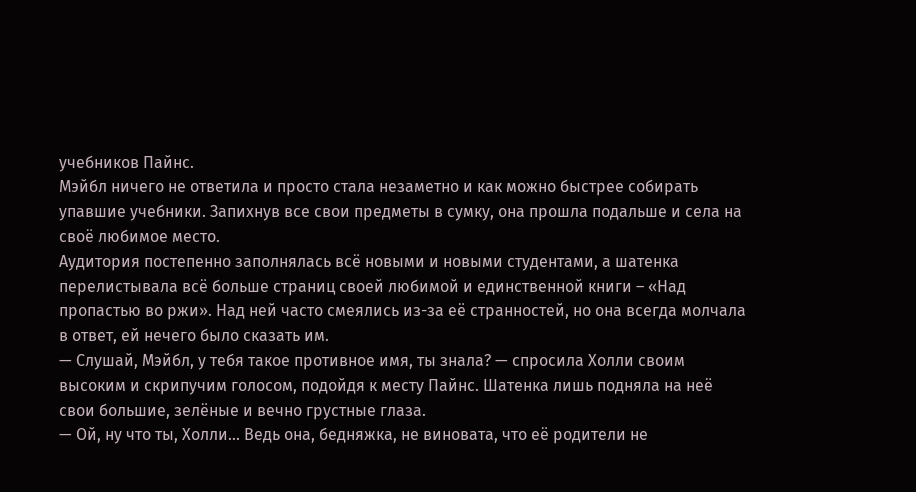учебников Пайнс.
Мэйбл ничего не ответила и просто стала незаметно и как можно быстрее собирать упавшие учебники. Запихнув все свои предметы в сумку, она прошла подальше и села на своё любимое место.
Аудитория постепенно заполнялась всё новыми и новыми студентами, а шатенка перелистывала всё больше страниц своей любимой и единственной книги – «Над пропастью во ржи». Над ней часто смеялись из-за её странностей, но она всегда молчала в ответ, ей нечего было сказать им.
— Слушай, Мэйбл, у тебя такое противное имя, ты знала? — спросила Холли своим высоким и скрипучим голосом, подойдя к месту Пайнс. Шатенка лишь подняла на неё свои большие, зелёные и вечно грустные глаза.
— Ой, ну что ты, Холли... Ведь она, бедняжка, не виновата, что её родители не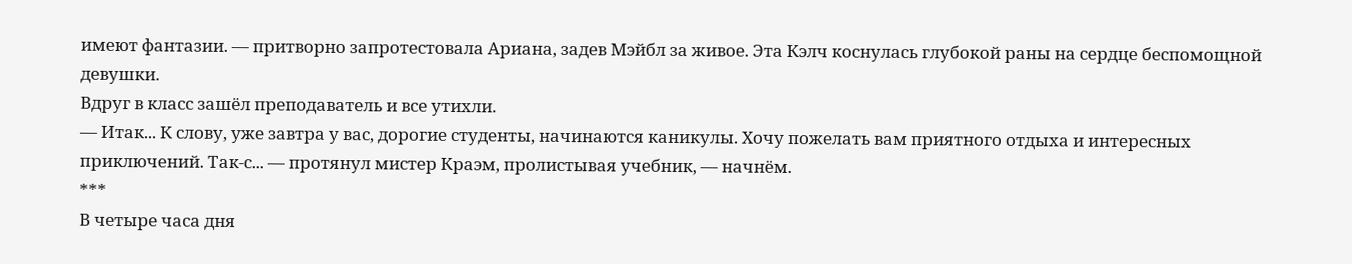имеют фантазии. — притворно запротестовала Ариана, задев Мэйбл за живое. Эта Кэлч коснулась глубокой раны на сердце беспомощной девушки.
Вдруг в класс зашёл преподаватель и все утихли.
— Итак... К слову, уже завтра у вас, дорогие студенты, начинаются каникулы. Хочу пожелать вам приятного отдыха и интересных приключений. Так-с... — протянул мистер Краэм, пролистывая учебник, — начнём.
***
В четыре часа дня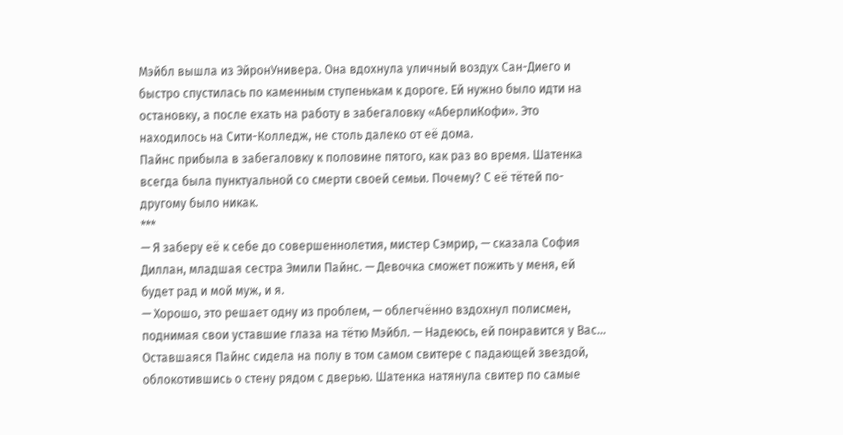Мэйбл вышла из ЭйронУнивера. Она вдохнула уличный воздух Сан-Диего и быстро спустилась по каменным ступенькам к дороге. Ей нужно было идти на остановку, а после ехать на работу в забегаловку «АберлиКофи». Это находилось на Сити-Колледж, не столь далеко от её дома.
Пайнс прибыла в забегаловку к половине пятого, как раз во время. Шатенка всегда была пунктуальной со смерти своей семьи. Почему? С её тётей по-другому было никак.
***
— Я заберу её к себе до совершеннолетия, мистер Сэмрир, — сказала София Диллан, младшая сестра Эмили Пайнс. — Девочка сможет пожить у меня, ей будет рад и мой муж, и я.
— Хорошо, это решает одну из проблем, — облегчённо вздохнул полисмен, поднимая свои уставшие глаза на тётю Мэйбл. — Надеюсь, ей понравится у Вас...
Оставшаяся Пайнс сидела на полу в том самом свитере с падающей звездой, облокотившись о стену рядом с дверью. Шатенка натянула свитер по самые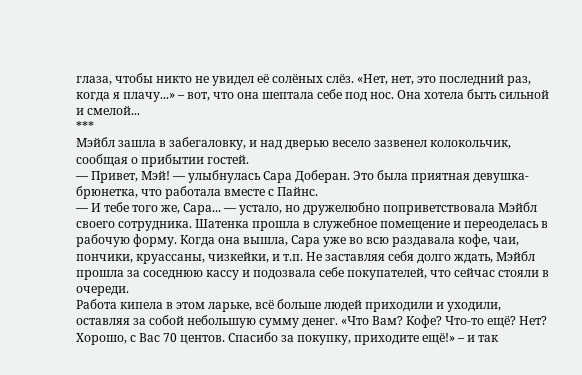глаза, чтобы никто не увидел её солёных слёз. «Нет, нет, это последний раз, когда я плачу...» – вот, что она шептала себе под нос. Она хотела быть сильной и смелой...
***
Мэйбл зашла в забегаловку, и над дверью весело зазвенел колокольчик, сообщая о прибытии гостей.
— Привет, Мэй! — улыбнулась Сара Доберан. Это была приятная девушка-брюнетка, что работала вместе с Пайнс.
— И тебе того же, Сара... — устало, но дружелюбно поприветствовала Мэйбл своего сотрудника. Шатенка прошла в служебное помещение и переоделась в рабочую форму. Когда она вышла, Сара уже во всю раздавала кофе, чаи, пончики, круассаны, чизкейки, и т.п. Не заставляя себя долго ждать, Мэйбл прошла за соседнюю кассу и подозвала себе покупателей, что сейчас стояли в очереди.
Работа кипела в этом ларьке, всё больше людей приходили и уходили, оставляя за собой небольшую сумму денег. «Что Вам? Кофе? Что-то ещё? Нет? Хорошо, с Вас 70 центов. Спасибо за покупку, приходите ещё!» – и так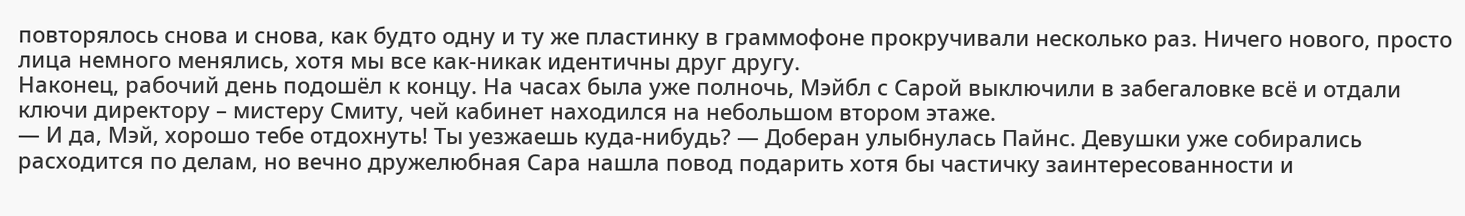повторялось снова и снова, как будто одну и ту же пластинку в граммофоне прокручивали несколько раз. Ничего нового, просто лица немного менялись, хотя мы все как-никак идентичны друг другу.
Наконец, рабочий день подошёл к концу. На часах была уже полночь, Мэйбл с Сарой выключили в забегаловке всё и отдали ключи директору – мистеру Смиту, чей кабинет находился на небольшом втором этаже.
— И да, Мэй, хорошо тебе отдохнуть! Ты уезжаешь куда-нибудь? — Доберан улыбнулась Пайнс. Девушки уже собирались расходится по делам, но вечно дружелюбная Сара нашла повод подарить хотя бы частичку заинтересованности и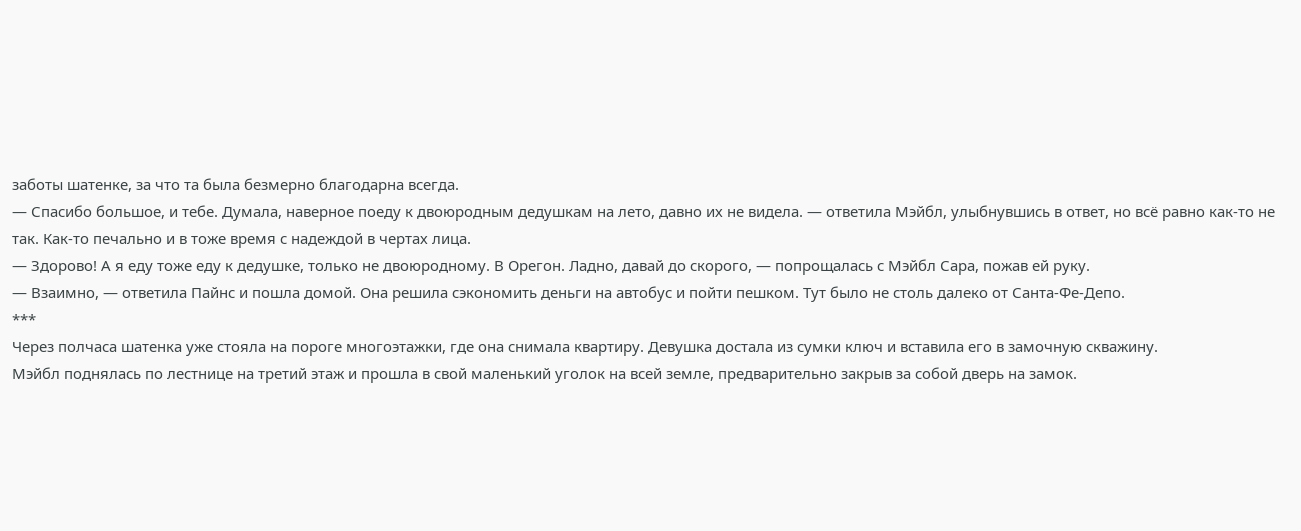заботы шатенке, за что та была безмерно благодарна всегда.
— Спасибо большое, и тебе. Думала, наверное поеду к двоюродным дедушкам на лето, давно их не видела. — ответила Мэйбл, улыбнувшись в ответ, но всё равно как-то не так. Как-то печально и в тоже время с надеждой в чертах лица.
— Здорово! А я еду тоже еду к дедушке, только не двоюродному. В Орегон. Ладно, давай до скорого, — попрощалась с Мэйбл Сара, пожав ей руку.
— Взаимно, — ответила Пайнс и пошла домой. Она решила сэкономить деньги на автобус и пойти пешком. Тут было не столь далеко от Санта-Фе-Депо.
***
Через полчаса шатенка уже стояла на пороге многоэтажки, где она снимала квартиру. Девушка достала из сумки ключ и вставила его в замочную скважину.
Мэйбл поднялась по лестнице на третий этаж и прошла в свой маленький уголок на всей земле, предварительно закрыв за собой дверь на замок.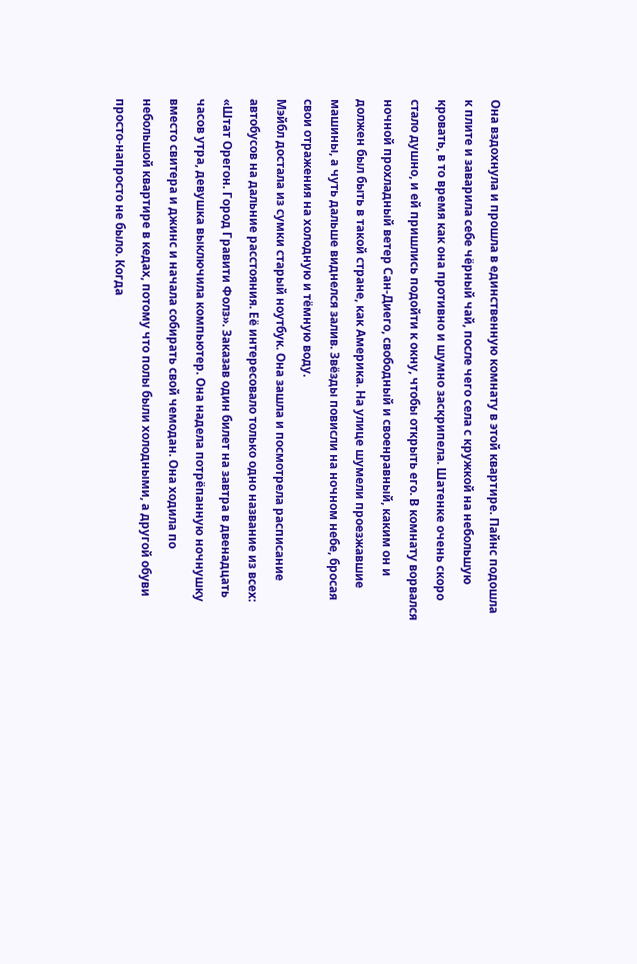Она вздохнула и прошла в единственную комнату в этой квартире. Пайнс подошла к плите и заварила себе чёрный чай, после чего села с кружкой на небольшую кровать, в то время как она противно и шумно заскрипела. Шатенке очень скоро стало душно, и ей пришлись подойти к окну, чтобы открыть его. В комнату ворвался ночной прохладный ветер Сан-Диего, свободный и своенравный, каким он и должен был быть в такой стране, как Америка. На улице шумели проезжавшие машины, а чуть дальше виднелся залив. Звёзды повисли на ночном небе, бросая свои отражения на холодную и тёмную воду.
Мэйбл достала из сумки старый ноутбук. Она зашла и посмотрела расписание автобусов на дальние расстояния. Её интересовало только одно название из всех: «Штат Орегон. Город Гравити Фолз». Заказав один билет на завтра в двенадцать часов утра, девушка выключила компьютер. Она надела потрёпанную ночнушку вместо свитера и джинс и начала собирать свой чемодан. Она ходила по небольшой квартире в кедах, потому что полы были холодными, а другой обуви просто-напросто не было. Когда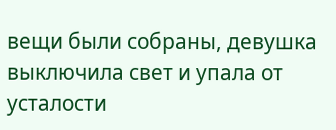вещи были собраны, девушка выключила свет и упала от усталости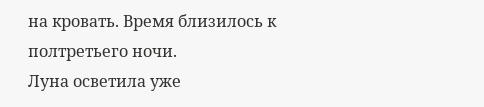на кровать. Время близилось к полтретьего ночи.
Луна осветила уже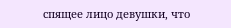спящее лицо девушки, что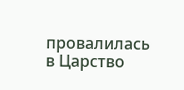провалилась в Царство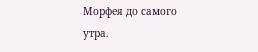Морфея до самого утра.